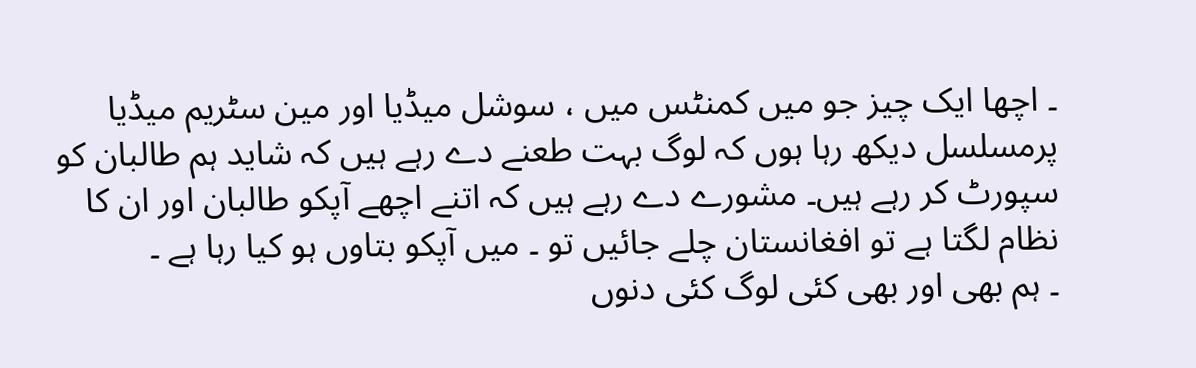۔ اچھا ایک چیز جو میں کمنٹس میں ، سوشل میڈیا اور مین سٹریم میڈیا پرمسلسل دیکھ رہا ہوں کہ لوگ بہت طعنے دے رہے ہیں کہ شاید ہم طالبان کو سپورٹ کر رہے ہیں۔ مشورے دے رہے ہیں کہ اتنے اچھے آپکو طالبان اور ان کا نظام لگتا ہے تو افغانستان چلے جائیں تو ۔ میں آپکو بتاوں ہو کیا رہا ہے ۔
۔ ہم بھی اور بھی کئی لوگ کئی دنوں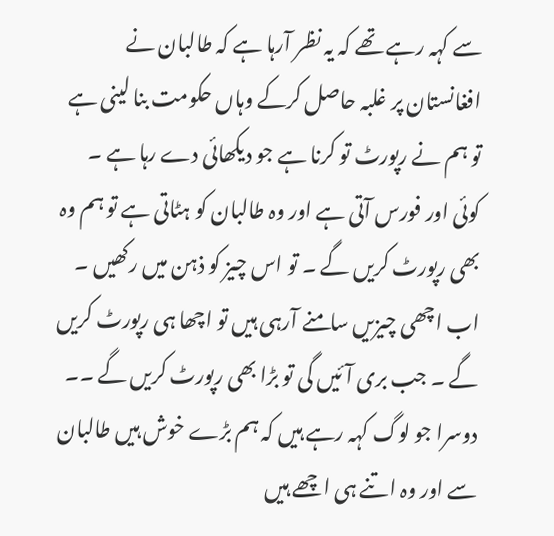سے کہہ رہے تھے کہ یہ نظر آرہا ہے کہ طالبان نے افغانستان پر غلبہ حاصل کرکے وہاں حکومت بنا لینی ہے تو ہم نے رپورٹ تو کرنا ہے جو دیکھائی دے رہا ہے ۔ کوئی اور فورس آتی ہے اور وہ طالبان کو ہٹاتی ہے تو ہم وہ بھی رپورٹ کریں گے ۔ تو اس چیز کو ذہن میں رکھیں ۔ اب اچھی چیزیں سامنے آرہی ہیں تو اچھا ہی رپورٹ کریں گے ۔ جب بری آئیں گی تو بڑا بھی رپورٹ کریں گے ۔۔ دوسرا جو لوگ کہہ رہے ہیں کہ ہم بڑے خوش ہیں طالبان سے اور وہ اتنے ہی اچھے ہیں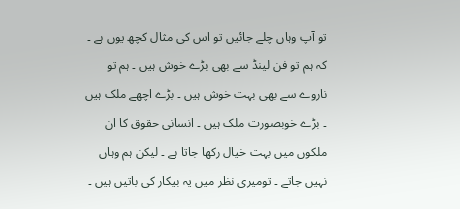تو آپ وہاں چلے جائیں تو اس کی مثال کچھ یوں ہے ۔ کہ ہم تو فن لینڈ سے بھی بڑے خوش ہیں ۔ ہم تو ناروے سے بھی بہت خوش ہیں ۔ بڑے اچھے ملک ہیں ۔ بڑے خوبصورت ملک ہیں ۔ انسانی حقوق کا ان ملکوں میں بہت خیال رکھا جاتا ہے ۔ لیکن ہم وہاں نہیں جاتے ۔ تومیری نظر میں یہ بیکار کی باتیں ہیں ۔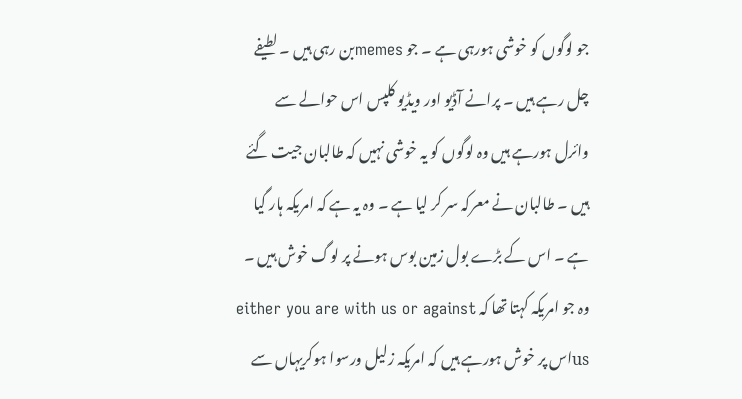جو لوگوں کو خوشی ہورہی ہے ۔ جو memesبن رہی ہیں ۔ لطیفے چل رہے ہیں ۔ پرانے آڈیو اور ویڈیو کلپس اس حوالے سے وائرل ہورہے ہیں وہ لوگوں کو یہ خوشی نہیں کہ طالبان جیت گئے ہیں ۔ طالبان نے معرکہ سر کر لیا ہے ۔ وہ یہ ہے کہ امریکہ ہار گیا ہے ۔ اس کے بڑے بول زمین بوس ہونے پر لوگ خوش ہیں ۔ وہ جو امریکہ کہتا تھا کہ either you are with us or against usاس پر خوش ہورہے ہیں کہ امریکہ زلیل ورسوا ہوکریہاں سے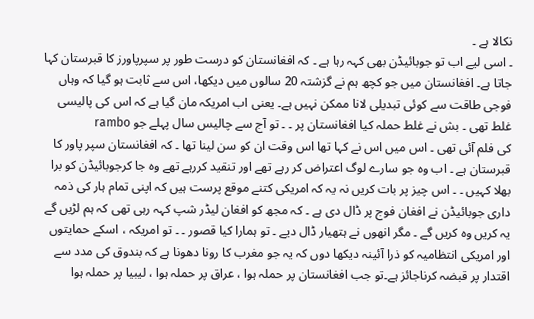نکالا ہے ۔
۔ اسی لیے اب تو جوبائیڈن بھی کہہ رہا ہے ۔ کہ افغانستان کو درست طور پر سپرپاورز کا قبرستان کہا جاتا ہے۔ افغانستان میں جو کچھ ہم نے گزشتہ 20 سالوں میں دیکھا، اس سے ثابت ہو گیا کہ وہاں فوجی طاقت سے کوئی تبدیلی لانا ممکن نہیں ہے۔ یعنی اب امریکہ مان گیا ہے کہ اس کی پالیسی غلط تھی ۔ بش نے غلط حملہ کیا افغانستان پر ۔ ۔ تو آج سے چالیس سال پہلے جو rambo
کی فلم آئی تھی ۔ اس میں اس نے کہا تھا اس وقت ان کو سن لینا تھا ۔ کہ افغانستان سپر پاور کا قبرستان ہے ۔ اب وہ جو سارے لوگ اعتراض کر رہے تھے اور تنقید کررہے تھے وہ جا کرجوبائیڈن کو برا بھلا کہیں ۔ ۔ اس چیز پر بات کریں نہ یہ کہ امریکی کتنے موقع پرست ہیں کہ اپنی تمام ہار کی ذمہ داری جوبائیڈن نے افغان فوج پر ڈال دی ہے ۔ کہ مجھ کو افغان لیڈر شپ کہہ رہی تھی کہ ہم لڑیں گے یہ کریں وہ کریں گے ۔ مگر انھوں نے ہتھیار ڈال دیے ۔ تو ہمارا کیا قصور ۔ ۔ تو امریکہ ، اسکے حمایتوں اور امریکی انتظامیہ کو ذرا آئینہ دیکھا دوں کہ یہ جو مغرب کا رونا دھونا ہے کہ بندوق کی مدد سے اقتدار پر قبضہ کرناجائز ہے۔تو جب افغانستان پر حملہ ہوا ، عراق پر حملہ ہوا ، لیبیا پر حملہ ہوا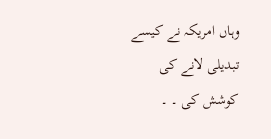وہاں امریکہ نے کیسے تبدیلی لانے کی کوشش کی ۔ ۔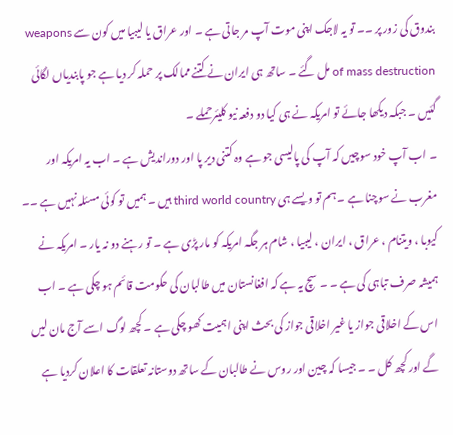بندوق کی زور پر ۔۔ تو یہ لاجک اپنی موت آپ مر جاتی ہے ۔ اور عراق یا لیبیا میں کون سے weapons of mass destruction مل گئے ۔ ساتھ ہی ایران نے کتنے ممالک پر حملہ کر دیا ہے جو پابندیاں لگائی گئیں ۔ جبکہ دیکھا جائے تو امریکہ نے ہی کیا دو دفعہ نیو کلیئرحملے ۔
۔ اب آپ خود سوچیں کہ آپ کی پالیسی جو ہے وہ کتنی دیر پا اور دوراندیش ہے ۔ اب یہ امریکہ اور مغرب نے سوچنا ہے ۔ ہم تو ویسے ہی third world country ہیں ۔ ہمیں تو کوئی مسئلہ نہیں ہے ۔۔ کیوبا ، ویتنام ، عراق ، ایران ، لیبیا ، شام ہر جگہ امریکہ کو مار پڑی ہے ۔ تو رہنے دو نہ یار ۔ امریکہ نے ہمیشہ صرف تباہی کی ہے ۔ ۔ سچ یہ ہے کہ افغانستان میں طالبان کی حکومت قائم ہو چکی ہے ۔ اب اس کے اخلاقی جواز یا غیر اخلاقی جواز کی بحث اپنی اہمیت کھو چکی ہے ۔ کچھ لوگ اسے آج مان لیں گے اور کچھ کل ۔ ۔ جیسا کہ چین اور روس نے طالبان کے ساتھ دوستانہ تعلقات کا اعلان کردیا ہے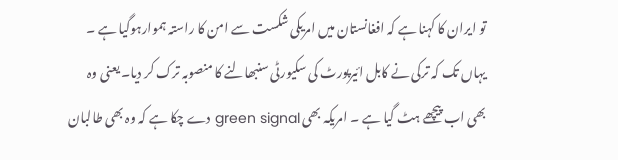تو ایران کا کہنا ہے کہ افغانستان میں امریکی شکست سے امن کا راستہ ہموارہوگیا ہے ۔ یہاں تک کہ ترکی نے کابل ائیرپورٹ کی سکیورٹی سنبھالنے کا منصوبہ ترک کر دیا۔ یعنی وہ بھی اب پیچھے ہٹ گیا ہے ۔ امریکہ بھی green signal دے چکا ہے کہ وہ بھی طالبان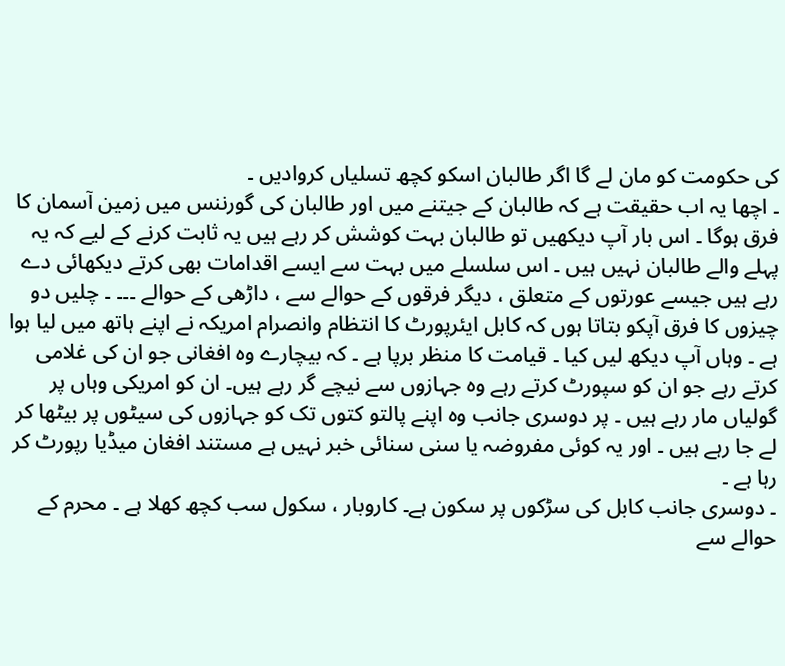کی حکومت کو مان لے گا اگر طالبان اسکو کچھ تسلیاں کروادیں ۔
۔ اچھا یہ اب حقیقت ہے کہ طالبان کے جیتنے میں اور طالبان کی گورننس میں زمین آسمان کا فرق ہوگا ۔ اس بار آپ دیکھیں تو طالبان بہت کوشش کر رہے ہیں یہ ثابت کرنے کے لیے کہ یہ پہلے والے طالبان نہیں ہیں ۔ اس سلسلے میں بہت سے ایسے اقدامات بھی کرتے دیکھائی دے رہے ہیں جیسے عورتوں کے متعلق ، دیگر فرقوں کے حوالے سے ، داڑھی کے حوالے ۔۔۔ ۔ چلیں دو چیزوں کا فرق آپکو بتاتا ہوں کہ کابل ایئرپورٹ کا انتظام وانصرام امریکہ نے اپنے ہاتھ میں لیا ہوا ہے ۔ وہاں آپ دیکھ لیں کیا ۔ قیامت کا منظر برپا ہے ۔ کہ بیچارے وہ افغانی جو ان کی غلامی کرتے رہے جو ان کو سپورٹ کرتے رہے وہ جہازوں سے نیچے گر رہے ہیں۔ ان کو امریکی وہاں پر گولیاں مار رہے ہیں ۔ پر دوسری جانب وہ اپنے پالتو کتوں تک کو جہازوں کی سیٹوں پر بیٹھا کر لے جا رہے ہیں ۔ اور یہ کوئی مفروضہ یا سنی سنائی خبر نہیں ہے مستند افغان میڈیا رپورٹ کر رہا ہے ۔
۔ دوسری جانب کابل کی سڑکوں پر سکون ہے۔ کاروبار ، سکول سب کچھ کھلا ہے ۔ محرم کے حوالے سے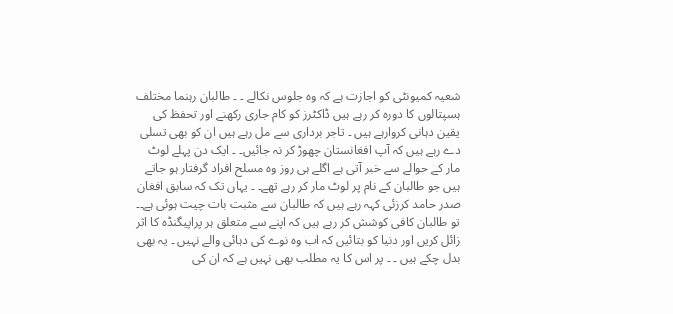شعیہ کمیونٹی کو اجازت ہے کہ وہ جلوس نکالے ۔ ۔ طالبان رہنما مختلف ہسپتالوں کا دورہ کر رہے ہیں ڈاکٹرز کو کام جاری رکھنے اور تحفظ کی یقین دہانی کروارہے ہیں ۔ تاجر برداری سے مل رہے ہیں ان کو بھی تسلی دے رہے ہیں کہ آپ افغانستان چھوڑ کر نہ جائیں۔ ۔ ایک دن پہلے لوٹ مار کے حوالے سے خبر آتی ہے اگلے ہی روز وہ مسلح افراد گرفتار ہو جاتے ہیں جو طالبان کے نام پر لوٹ مار کر رہے تھے۔ ۔ یہاں تک کہ سابق افغان صدر حامد کرزئی کہہ رہے ہیں کہ طالبان سے مثبت بات چیت ہوئی ہے۔۔ تو طالبان کافی کوشش کر رہے ہیں کہ اپنے سے متعلق ہر پراپیگنڈہ کا اثر زائل کریں اور دنیا کو بتائیں کہ اب وہ نوے کی دہائی والے نہیں ۔ یہ بھی بدل چکے ہیں ۔ ۔ پر اس کا یہ مطلب بھی نہیں ہے کہ ان کی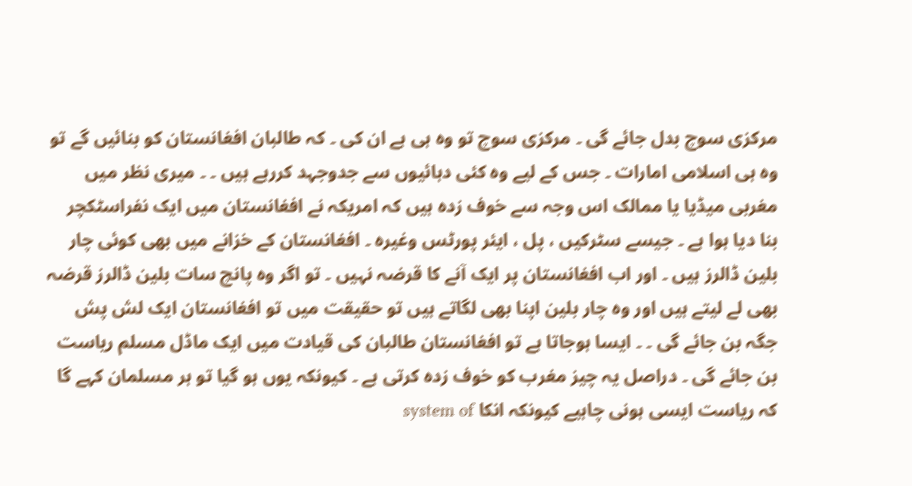مرکزی سوچ بدل جائے گی ۔ مرکزی سوچ تو وہ ہی ہے ان کی ۔ کہ طالبان افغانستان کو بنائیں گے تو وہ ہی اسلامی امارات ۔ جس کے لیے وہ کئی دہائیوں سے جدوجہد کررہے ہیں ۔ ۔ میری نظر میں مغربی میڈیا یا ممالک اس وجہ سے خوف زدہ ہیں کہ امریکہ نے افغانستان میں ایک نفراسٹکچر بنا دیا ہوا ہے ۔ جیسے سٹرکیں ، پل ، ایئر پورٹس وغیرہ ۔ افغانستان کے خزانے میں بھی کوئی چار بلین ڈالرز ہیں ۔ اور اب افغانستان پر ایک آنے کا قرضہ نہیں ۔ تو اگر وہ پانچ سات بلین ڈالرز قرضہ بھی لے لیتے ہیں اور وہ چار بلین اپنا بھی لگاتے ہیں تو حقیقت میں تو افغانستان ایک لش پش جگہ بن جائے گی ۔ ۔ ایسا ہوجاتا ہے تو افغانستان طالبان کی قیادت میں ایک ماڈل مسلم ریاست بن جائے گی ۔ دراصل یہ چیز مغرب کو خوف زدہ کرتی ہے ۔ کیونکہ یوں ہو گیا تو ہر مسلمان کہے گا کہ ریاست ایسی ہونی چاہیے کیونکہ انکا system of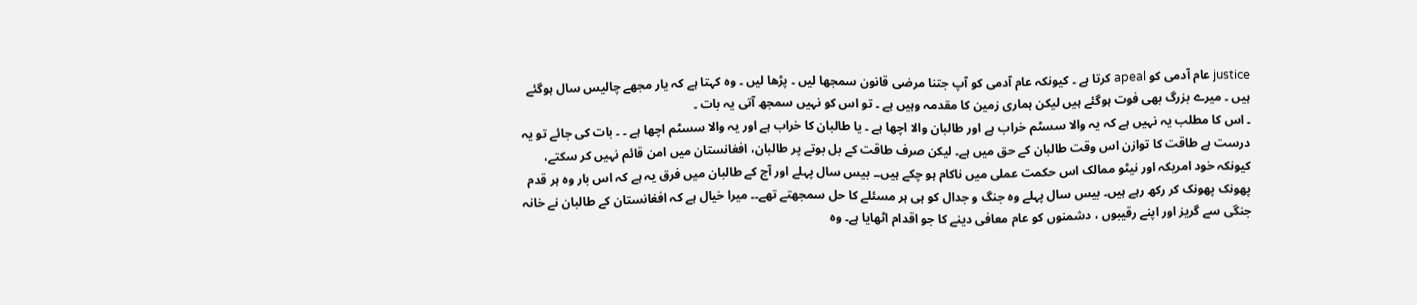justice عام آدمی کو apeal کرتا ہے ۔ کیونکہ عام آدمی کو آپ جتنا مرضی قانون سمجھا لیں ۔ پڑھا لیں ۔ وہ کہتا ہے کہ یار مجھے چالیس سال ہوگئے ہیں ۔ میرے بزرگ بھی فوت ہوگئے ہیں لیکن ہماری زمین کا مقدمہ وہیں ہے ۔ تو اس کو نہیں سمجھ آتی یہ بات ۔
۔ اس کا مطلب یہ نہیں ہے کہ یہ والا سسٹم خراب ہے اور طالبان والا اچھا ہے ۔ یا طالبان کا خراب ہے اور یہ والا سسٹم اچھا ہے ۔ ۔ بات کی جائے تو یہ درست ہے طاقت کا توازن اس وقت طالبان کے حق میں ہے۔ لیکن صرف طاقت کے بل بوتے پر طالبان، افغانستان میں امن قائم نہیں کر سکتے، کیونکہ خود امریکہ اور نیٹو ممالک اس حکمت عملی میں ناکام ہو چکے ہیں۔۔ بیس سال پہلے اور آج کے طالبان میں فرق یہ ہے کہ اس بار وہ ہر قدم پھونک پھونک کر رکھ رہے ہیں۔ بیس سال پہلے وہ جنگ و جدال کو ہی ہر مسئلے کا حل سمجھتے تھے۔۔ میرا خیال ہے کہ افغانستان کے طالبان نے خانہ جنگی سے گریز اور اپنے رقیبوں ، دشمنوں کو عام معافی دینے کا جو اقدام اٹھایا ہے۔ وہ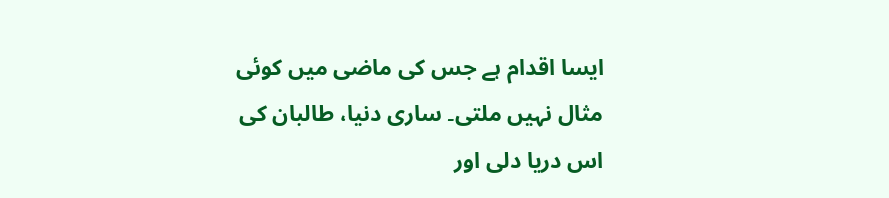ایسا اقدام ہے جس کی ماضی میں کوئی مثال نہیں ملتی۔ ساری دنیا، طالبان کی اس دریا دلی اور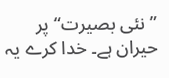”نئی بصیرت“ پر حیران ہے۔ خدا کرے یہ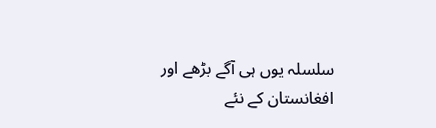سلسلہ یوں ہی آگے بڑھے اور افغانستان کے نئے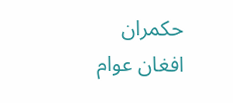حکمران افغان عوام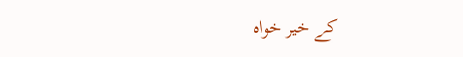کے خیر خواہ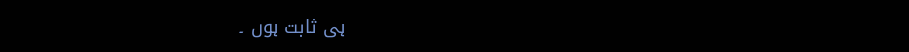ہی ثابت ہوں ۔